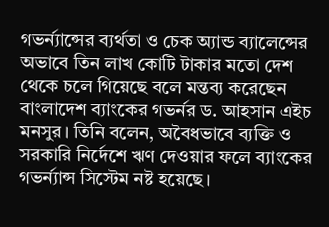গভর্ন্যান্সের ব্যর্থতা ও চেক অ্যান্ড ব্যালেন্সের অভাবে তিন লাখ কোটি টাকার মতো দেশ থেকে চলে গিয়েছে বলে মন্তব্য করেছেন বাংলাদেশ ব্যাংকের গভর্নর ড. আহসান এইচ মনসুর। তিনি বলেন, অবৈধভাবে ব্যক্তি ও সরকারি নির্দেশে ঋণ দেওয়ার ফলে ব্যাংকের গভর্ন্যান্স সিস্টেম নষ্ট হয়েছে।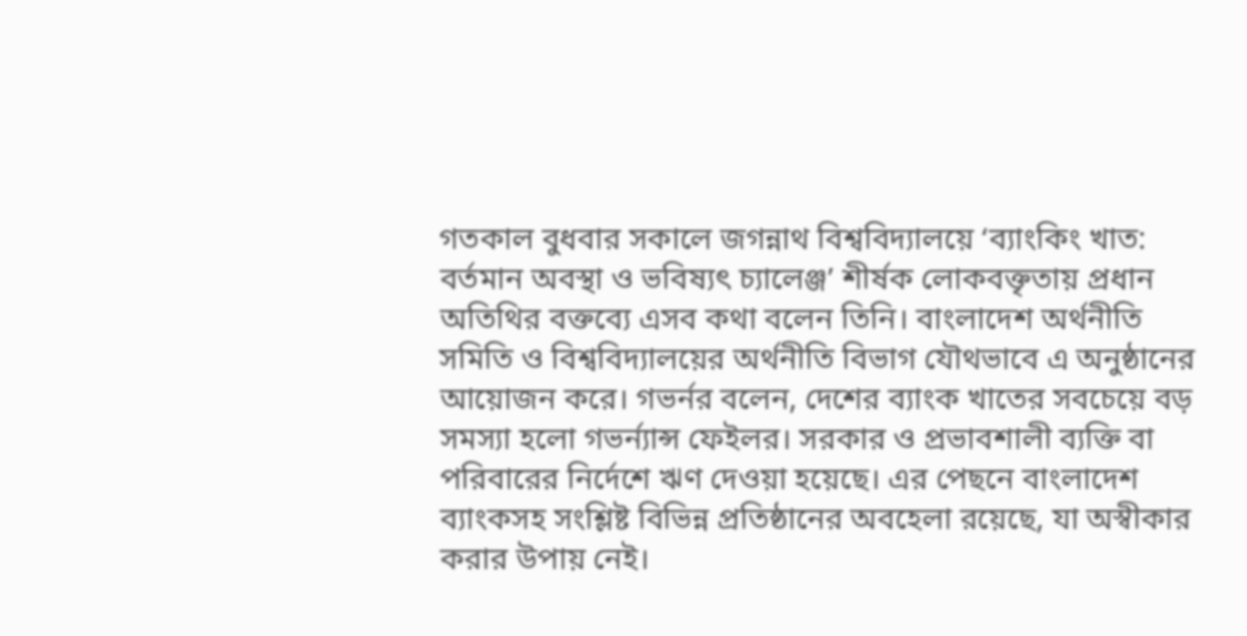গতকাল বুধবার সকালে জগন্নাথ বিশ্ববিদ্যালয়ে ‘ব্যাংকিং খাত: বর্তমান অবস্থা ও ভবিষ্যৎ চ্যালেঞ্জ’ শীর্ষক লোকবক্তৃতায় প্রধান অতিথির বক্তব্যে এসব কথা বলেন তিনি। বাংলাদেশ অর্থনীতি সমিতি ও বিশ্ববিদ্যালয়ের অর্থনীতি বিভাগ যৌথভাবে এ অনুষ্ঠানের আয়োজন করে। গভর্নর বলেন, দেশের ব্যাংক খাতের সবচেয়ে বড় সমস্যা হলো গভর্ন্যান্স ফেইলর। সরকার ও প্রভাবশালী ব্যক্তি বা পরিবারের নির্দেশে ঋণ দেওয়া হয়েছে। এর পেছনে বাংলাদেশ ব্যাংকসহ সংশ্লিষ্ট বিভিন্ন প্রতিষ্ঠানের অবহেলা রয়েছে, যা অস্বীকার করার উপায় নেই।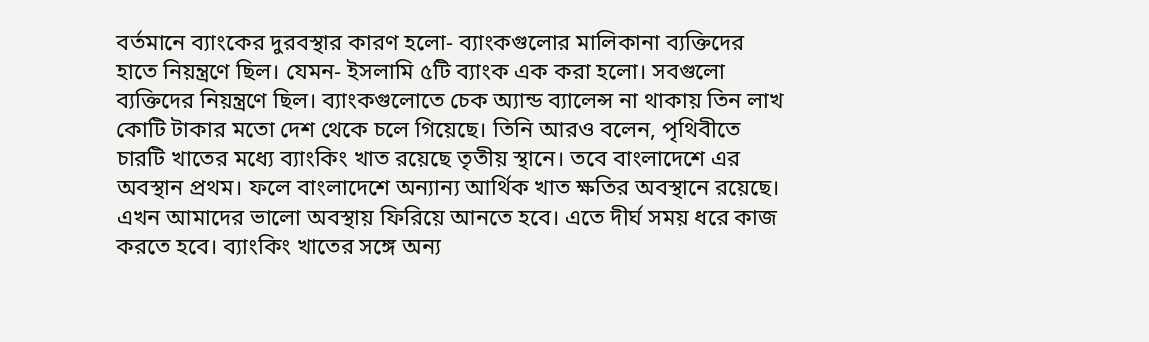বর্তমানে ব্যাংকের দুরবস্থার কারণ হলো- ব্যাংকগুলোর মালিকানা ব্যক্তিদের হাতে নিয়ন্ত্রণে ছিল। যেমন- ইসলামি ৫টি ব্যাংক এক করা হলো। সবগুলো ব্যক্তিদের নিয়ন্ত্রণে ছিল। ব্যাংকগুলোতে চেক অ্যান্ড ব্যালেন্স না থাকায় তিন লাখ কোটি টাকার মতো দেশ থেকে চলে গিয়েছে। তিনি আরও বলেন, পৃথিবীতে চারটি খাতের মধ্যে ব্যাংকিং খাত রয়েছে তৃতীয় স্থানে। তবে বাংলাদেশে এর অবস্থান প্রথম। ফলে বাংলাদেশে অন্যান্য আর্থিক খাত ক্ষতির অবস্থানে রয়েছে। এখন আমাদের ভালো অবস্থায় ফিরিয়ে আনতে হবে। এতে দীর্ঘ সময় ধরে কাজ করতে হবে। ব্যাংকিং খাতের সঙ্গে অন্য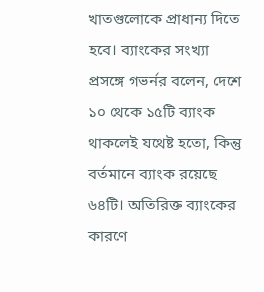খাতগুলোকে প্রাধান্য দিতে হবে। ব্যাংকের সংখ্যা প্রসঙ্গে গভর্নর বলেন, দেশে ১০ থেকে ১৫টি ব্যাংক থাকলেই যথেষ্ট হতো, কিন্তু বর্তমানে ব্যাংক রয়েছে ৬৪টি। অতিরিক্ত ব্যাংকের কারণে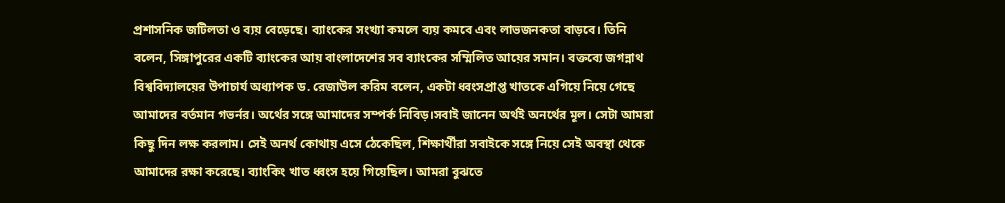প্রশাসনিক জটিলতা ও ব্যয় বেড়েছে। ব্যাংকের সংখ্যা কমলে ব্যয় কমবে এবং লাভজনকতা বাড়বে। তিনি বলেন, সিঙ্গাপুরের একটি ব্যাংকের আয় বাংলাদেশের সব ব্যাংকের সম্মিলিত আয়ের সমান। বক্তব্যে জগন্নাথ বিশ্ববিদ্যালয়ের উপাচার্য অধ্যাপক ড. রেজাউল করিম বলেন, একটা ধ্বংসপ্রাপ্ত খাতকে এগিয়ে নিয়ে গেছে আমাদের বর্তমান গভর্নর। অর্থের সঙ্গে আমাদের সম্পর্ক নিবিড়।সবাই জানেন অর্থই অনর্থের মূল। সেটা আমরা কিছু দিন লক্ষ করলাম। সেই অনর্থ কোথায় এসে ঠেকেছিল, শিক্ষার্থীরা সবাইকে সঙ্গে নিয়ে সেই অবস্থা থেকে আমাদের রক্ষা করেছে। ব্যাংকিং খাত ধ্বংস হয়ে গিয়েছিল। আমরা বুঝতে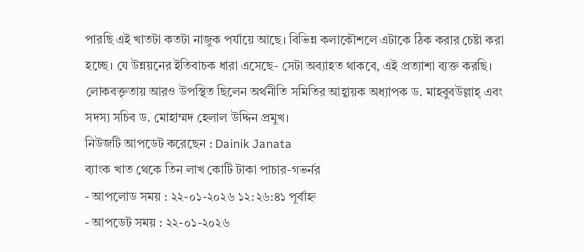পারছি এই খাতটা কতটা নাজুক পর্যায়ে আছে। বিভিন্ন কলাকৌশলে এটাকে ঠিক করার চেষ্টা করা হচ্ছে। যে উন্নয়নের ইতিবাচক ধারা এসেছে- সেটা অব্যাহত থাকবে, এই প্রত্যাশা ব্যক্ত করছি। লোকবক্তৃতায় আরও উপস্থিত ছিলেন অর্থনীতি সমিতির আহ্বায়ক অধ্যাপক ড. মাহবুবউল্লাহ্ এবং সদস্য সচিব ড. মোহাম্মদ হেলাল উদ্দিন প্রমুখ।
নিউজটি আপডেট করেছেন : Dainik Janata
ব্যাংক খাত থেকে তিন লাখ কোটি টাকা পাচার-গভর্নর
- আপলোড সময় : ২২-০১-২০২৬ ১২:২৬:৪১ পূর্বাহ্ন
- আপডেট সময় : ২২-০১-২০২৬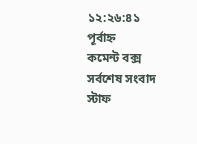১২:২৬:৪১ পূর্বাহ্ন
কমেন্ট বক্স
সর্বশেষ সংবাদ
স্টাফ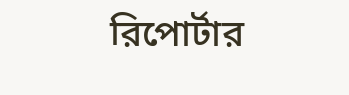রিপোর্টার